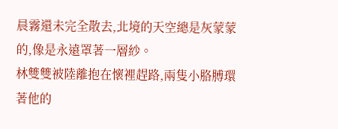晨霧還未完全散去,北境的天空總是灰蒙蒙的,像是永遠罩著一層紗。
林雙雙被陸離抱在懷裡趕路,兩隻小胳膊環著他的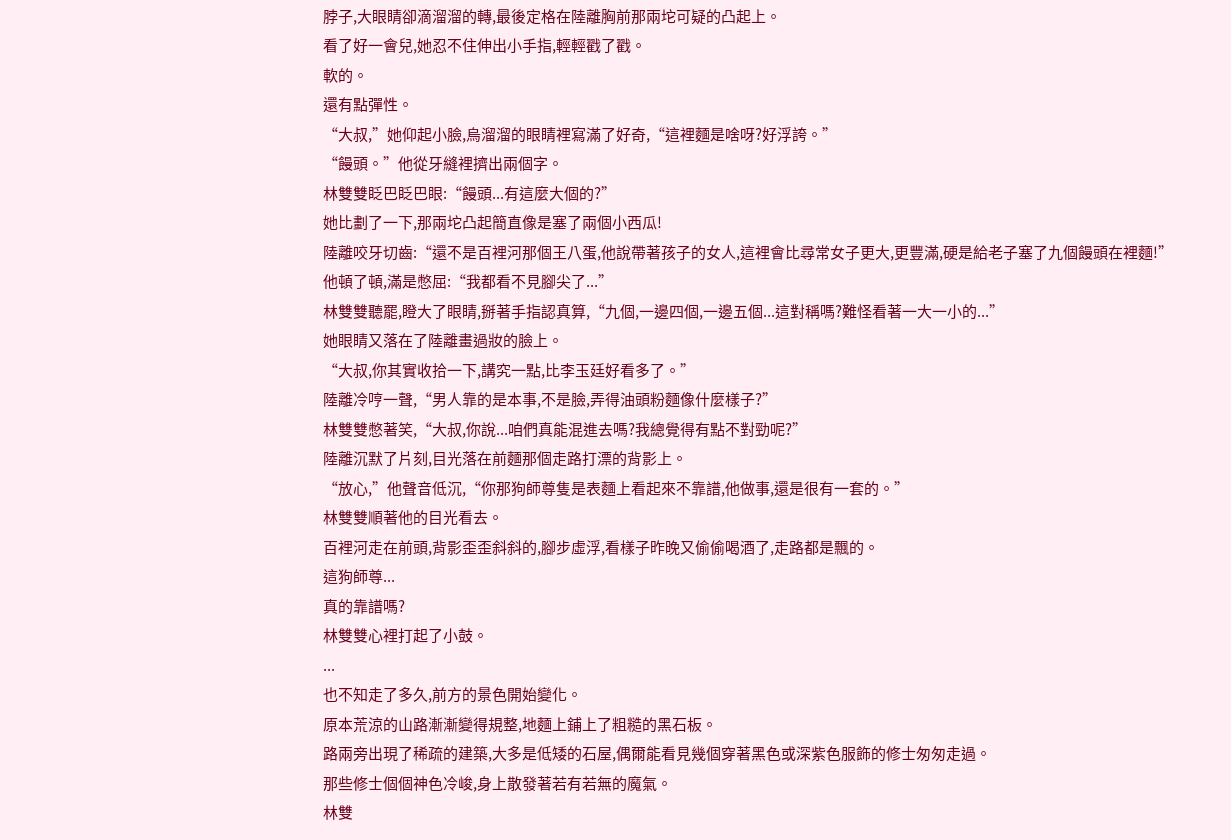脖子,大眼睛卻滴溜溜的轉,最後定格在陸離胸前那兩坨可疑的凸起上。
看了好一會兒,她忍不住伸出小手指,輕輕戳了戳。
軟的。
還有點彈性。
“大叔,”她仰起小臉,烏溜溜的眼睛裡寫滿了好奇,“這裡麵是啥呀?好浮誇。”
“饅頭。”他從牙縫裡擠出兩個字。
林雙雙眨巴眨巴眼:“饅頭...有這麼大個的?”
她比劃了一下,那兩坨凸起簡直像是塞了兩個小西瓜!
陸離咬牙切齒:“還不是百裡河那個王八蛋,他說帶著孩子的女人,這裡會比尋常女子更大,更豐滿,硬是給老子塞了九個饅頭在裡麵!”
他頓了頓,滿是憋屈:“我都看不見腳尖了...”
林雙雙聽罷,瞪大了眼睛,掰著手指認真算,“九個,一邊四個,一邊五個...這對稱嗎?難怪看著一大一小的...”
她眼睛又落在了陸離畫過妝的臉上。
“大叔,你其實收拾一下,講究一點,比李玉廷好看多了。”
陸離冷哼一聲,“男人靠的是本事,不是臉,弄得油頭粉麵像什麼樣子?”
林雙雙憋著笑,“大叔,你說...咱們真能混進去嗎?我總覺得有點不對勁呢?”
陸離沉默了片刻,目光落在前麵那個走路打漂的背影上。
“放心,”他聲音低沉,“你那狗師尊隻是表麵上看起來不靠譜,他做事,還是很有一套的。”
林雙雙順著他的目光看去。
百裡河走在前頭,背影歪歪斜斜的,腳步虛浮,看樣子昨晚又偷偷喝酒了,走路都是飄的。
這狗師尊...
真的靠譜嗎?
林雙雙心裡打起了小鼓。
...
也不知走了多久,前方的景色開始變化。
原本荒涼的山路漸漸變得規整,地麵上鋪上了粗糙的黑石板。
路兩旁出現了稀疏的建築,大多是低矮的石屋,偶爾能看見幾個穿著黑色或深紫色服飾的修士匆匆走過。
那些修士個個神色冷峻,身上散發著若有若無的魔氣。
林雙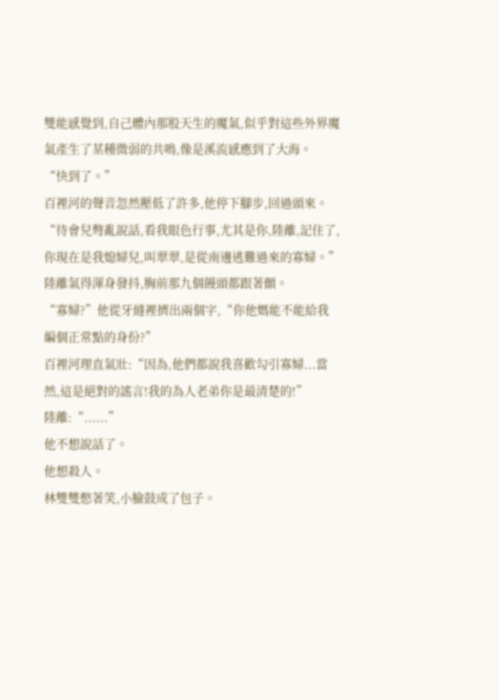雙能感覺到,自己體內那股天生的魔氣,似乎對這些外界魔氣產生了某種微弱的共鳴,像是溪流感應到了大海。
“快到了。”
百裡河的聲音忽然壓低了許多,他停下腳步,回過頭來。
“待會兒彆亂說話,看我眼色行事,尤其是你,陸離,記住了,你現在是我媳婦兒,叫翠翠,是從南邊逃難過來的寡婦。”
陸離氣得渾身發抖,胸前那九個饅頭都跟著顫。
“寡婦?”他從牙縫裡擠出兩個字,“你他媽能不能給我編個正常點的身份?”
百裡河理直氣壯:“因為,他們都說我喜歡勾引寡婦...當然,這是絕對的謠言!我的為人老弟你是最清楚的!”
陸離:“......”
他不想說話了。
他想殺人。
林雙雙憋著笑,小臉鼓成了包子。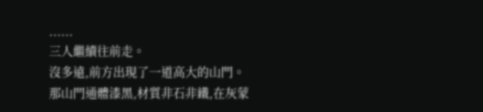......
三人繼續往前走。
沒多遠,前方出現了一道高大的山門。
那山門通體漆黑,材質非石非鐵,在灰蒙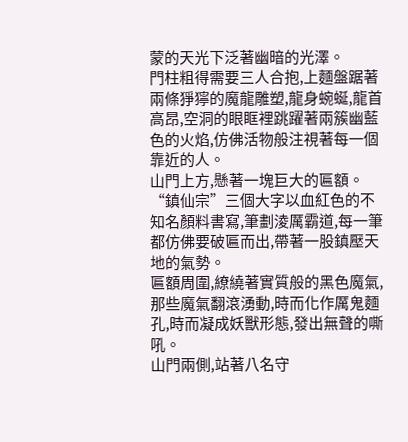蒙的天光下泛著幽暗的光澤。
門柱粗得需要三人合抱,上麵盤踞著兩條猙獰的魔龍雕塑,龍身蜿蜒,龍首高昂,空洞的眼眶裡跳躍著兩簇幽藍色的火焰,仿佛活物般注視著每一個靠近的人。
山門上方,懸著一塊巨大的匾額。
“鎮仙宗”三個大字以血紅色的不知名顏料書寫,筆劃淩厲霸道,每一筆都仿佛要破匾而出,帶著一股鎮壓天地的氣勢。
匾額周圍,繚繞著實質般的黑色魔氣,那些魔氣翻滾湧動,時而化作厲鬼麵孔,時而凝成妖獸形態,發出無聲的嘶吼。
山門兩側,站著八名守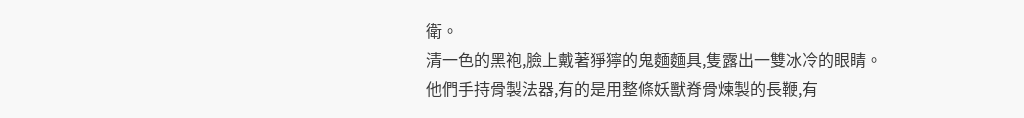衛。
清一色的黑袍,臉上戴著猙獰的鬼麵麵具,隻露出一雙冰冷的眼睛。
他們手持骨製法器,有的是用整條妖獸脊骨煉製的長鞭,有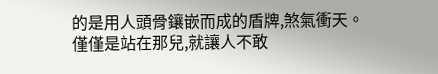的是用人頭骨鑲嵌而成的盾牌,煞氣衝天。
僅僅是站在那兒,就讓人不敢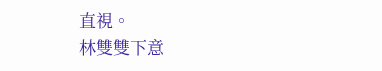直視。
林雙雙下意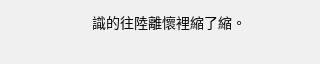識的往陸離懷裡縮了縮。